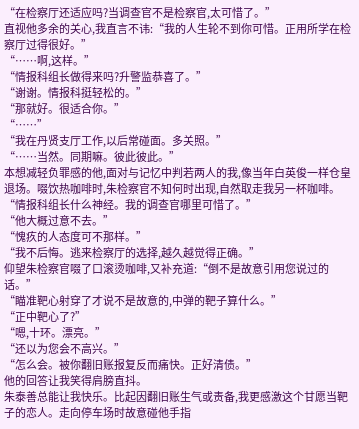“在检察厅还适应吗?当调查官不是检察官,太可惜了。”
直视他多余的关心,我直言不讳:“我的人生轮不到你可惜。正用所学在检察厅过得很好。”
“……啊,这样。”
“情报科组长做得来吗?升警监恭喜了。”
“谢谢。情报科挺轻松的。”
“那就好。很适合你。”
“……”
“我在丹贤支厅工作,以后常碰面。多关照。”
“……当然。同期嘛。彼此彼此。”
本想减轻负罪感的他,面对与记忆中判若两人的我,像当年白英俊一样仓皇退场。啜饮热咖啡时,朱检察官不知何时出现,自然取走我另一杯咖啡。
“情报科组长什么神经。我的调查官哪里可惜了。”
“他大概过意不去。”
“愧疚的人态度可不那样。”
“我不后悔。逃来检察厅的选择,越久越觉得正确。”
仰望朱检察官啜了口滚烫咖啡,又补充道:“倒不是故意引用您说过的话。”
“瞄准靶心射穿了才说不是故意的,中弹的靶子算什么。”
“正中靶心了?”
“嗯,十环。漂亮。”
“还以为您会不高兴。”
“怎么会。被你翻旧账报复反而痛快。正好清债。”
他的回答让我笑得肩膀直抖。
朱泰善总能让我快乐。比起因翻旧账生气或责备,我更感激这个甘愿当靶子的恋人。走向停车场时故意碰他手指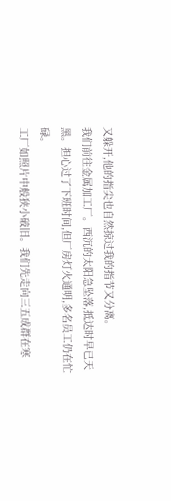又躲开,他的指尖也自然掠过我的指节又分离。
我们前往金属加工厂。西沉的太阳急坠落,抵达时早已天黑。担心过了下班时间,但厂房灯火通明,多名员工仍在忙碌。
工厂如照片中般狭小破旧。我们先走向三五成群在寒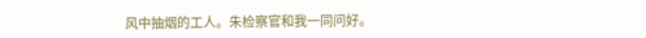风中抽烟的工人。朱检察官和我一同问好。